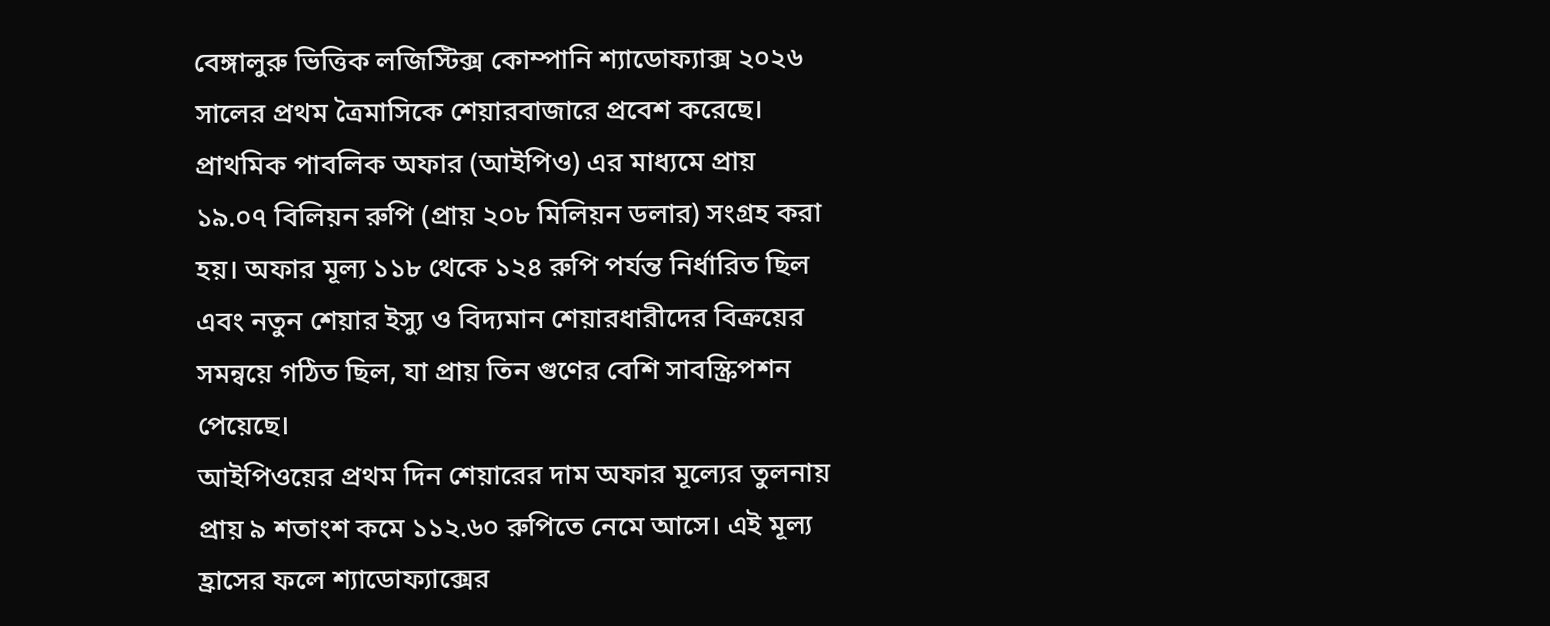বেঙ্গালুরু ভিত্তিক লজিস্টিক্স কোম্পানি শ্যাডোফ্যাক্স ২০২৬ সালের প্রথম ত্রৈমাসিকে শেয়ারবাজারে প্রবেশ করেছে। প্রাথমিক পাবলিক অফার (আইপিও) এর মাধ্যমে প্রায় ১৯.০৭ বিলিয়ন রুপি (প্রায় ২০৮ মিলিয়ন ডলার) সংগ্রহ করা হয়। অফার মূল্য ১১৮ থেকে ১২৪ রুপি পর্যন্ত নির্ধারিত ছিল এবং নতুন শেয়ার ইস্যু ও বিদ্যমান শেয়ারধারীদের বিক্রয়ের সমন্বয়ে গঠিত ছিল, যা প্রায় তিন গুণের বেশি সাবস্ক্রিপশন পেয়েছে।
আইপিওয়ের প্রথম দিন শেয়ারের দাম অফার মূল্যের তুলনায় প্রায় ৯ শতাংশ কমে ১১২.৬০ রুপিতে নেমে আসে। এই মূল্য হ্রাসের ফলে শ্যাডোফ্যাক্সের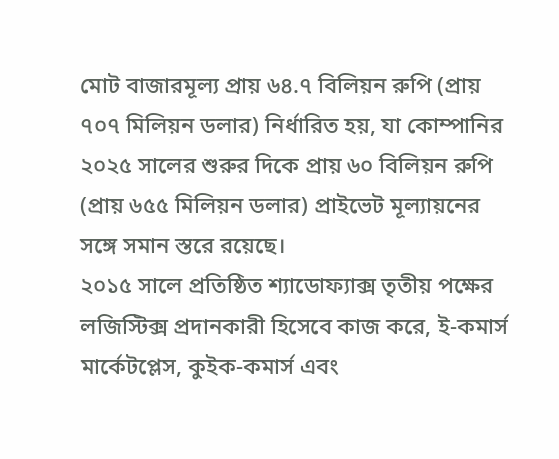মোট বাজারমূল্য প্রায় ৬৪.৭ বিলিয়ন রুপি (প্রায় ৭০৭ মিলিয়ন ডলার) নির্ধারিত হয়, যা কোম্পানির ২০২৫ সালের শুরুর দিকে প্রায় ৬০ বিলিয়ন রুপি (প্রায় ৬৫৫ মিলিয়ন ডলার) প্রাইভেট মূল্যায়নের সঙ্গে সমান স্তরে রয়েছে।
২০১৫ সালে প্রতিষ্ঠিত শ্যাডোফ্যাক্স তৃতীয় পক্ষের লজিস্টিক্স প্রদানকারী হিসেবে কাজ করে, ই-কমার্স মার্কেটপ্লেস, কুইক-কমার্স এবং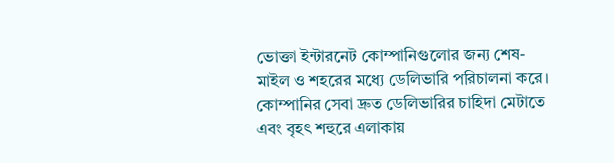ভোক্তা ইন্টারনেট কোম্পানিগুলোর জন্য শেষ-মাইল ও শহরের মধ্যে ডেলিভারি পরিচালনা করে। কোম্পানির সেবা দ্রুত ডেলিভারির চাহিদা মেটাতে এবং বৃহৎ শহুরে এলাকায়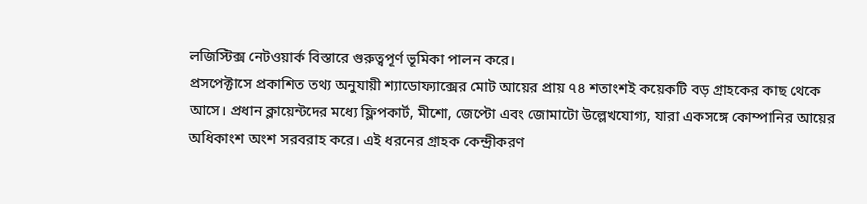লজিস্টিক্স নেটওয়ার্ক বিস্তারে গুরুত্বপূর্ণ ভূমিকা পালন করে।
প্রসপেক্টাসে প্রকাশিত তথ্য অনুযায়ী শ্যাডোফ্যাক্সের মোট আয়ের প্রায় ৭৪ শতাংশই কয়েকটি বড় গ্রাহকের কাছ থেকে আসে। প্রধান ক্লায়েন্টদের মধ্যে ফ্লিপকার্ট, মীশো, জেপ্টো এবং জোমাটো উল্লেখযোগ্য, যারা একসঙ্গে কোম্পানির আয়ের অধিকাংশ অংশ সরবরাহ করে। এই ধরনের গ্রাহক কেন্দ্রীকরণ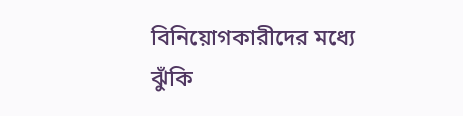বিনিয়োগকারীদের মধ্যে ঝুঁকি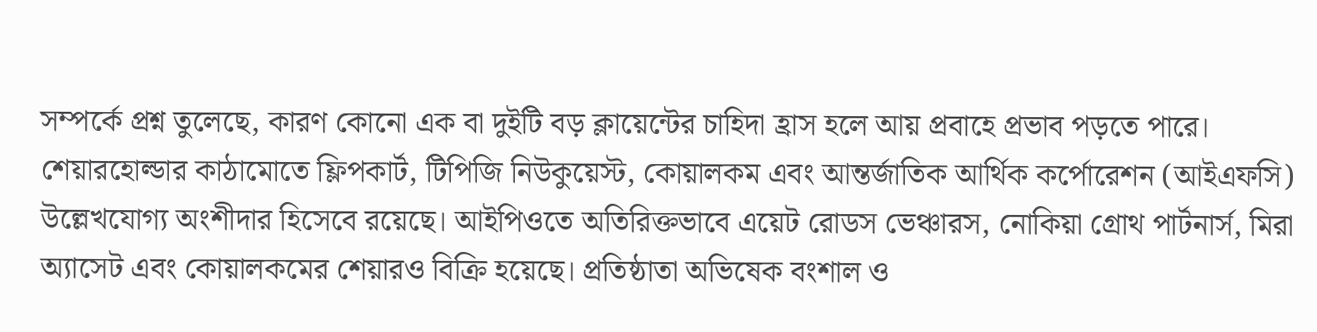সম্পর্কে প্রশ্ন তুলেছে, কারণ কোনো এক বা দুইটি বড় ক্লায়েন্টের চাহিদা হ্রাস হলে আয় প্রবাহে প্রভাব পড়তে পারে।
শেয়ারহোল্ডার কাঠামোতে ফ্লিপকার্ট, টিপিজি নিউকুয়েস্ট, কোয়ালকম এবং আন্তর্জাতিক আর্থিক কর্পোরেশন (আইএফসি) উল্লেখযোগ্য অংশীদার হিসেবে রয়েছে। আইপিওতে অতিরিক্তভাবে এয়েট রোডস ভেঞ্চারস, নোকিয়া গ্রোথ পার্টনার্স, মিরা অ্যাসেট এবং কোয়ালকমের শেয়ারও বিক্রি হয়েছে। প্রতিষ্ঠাতা অভিষেক বংশাল ও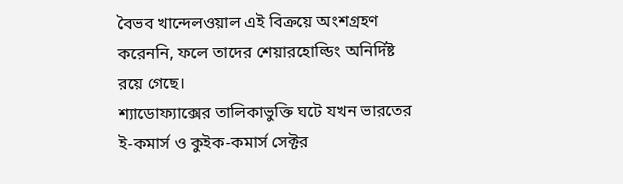বৈভব খান্দেলওয়াল এই বিক্রয়ে অংশগ্রহণ করেননি, ফলে তাদের শেয়ারহোল্ডিং অনির্দিষ্ট রয়ে গেছে।
শ্যাডোফ্যাক্সের তালিকাভুক্তি ঘটে যখন ভারতের ই-কমার্স ও কুইক-কমার্স সেক্টর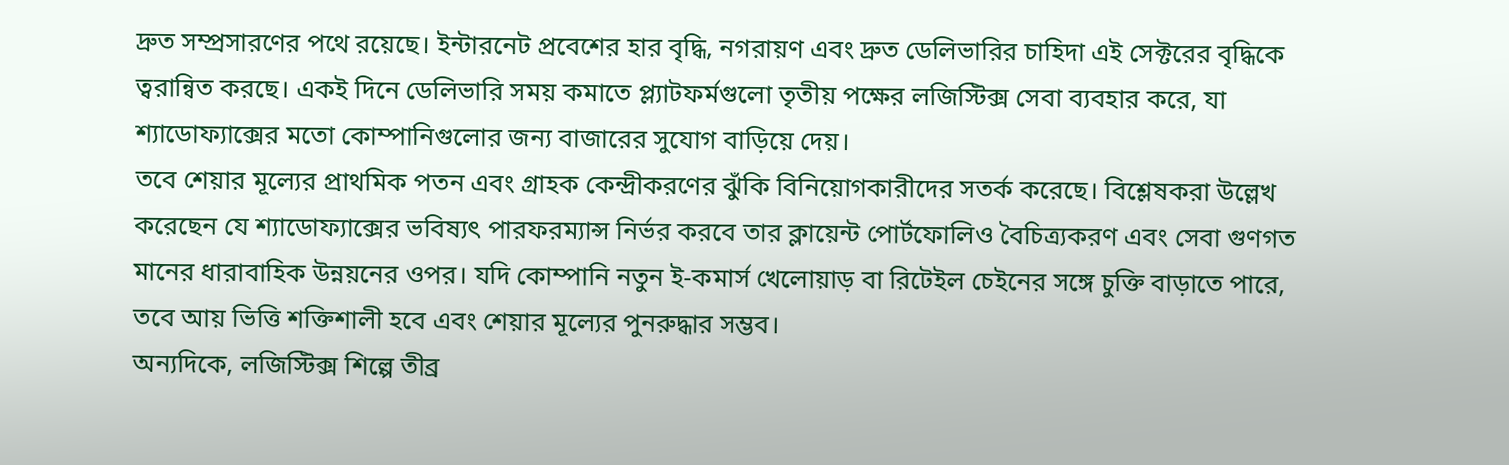দ্রুত সম্প্রসারণের পথে রয়েছে। ইন্টারনেট প্রবেশের হার বৃদ্ধি, নগরায়ণ এবং দ্রুত ডেলিভারির চাহিদা এই সেক্টরের বৃদ্ধিকে ত্বরান্বিত করছে। একই দিনে ডেলিভারি সময় কমাতে প্ল্যাটফর্মগুলো তৃতীয় পক্ষের লজিস্টিক্স সেবা ব্যবহার করে, যা শ্যাডোফ্যাক্সের মতো কোম্পানিগুলোর জন্য বাজারের সুযোগ বাড়িয়ে দেয়।
তবে শেয়ার মূল্যের প্রাথমিক পতন এবং গ্রাহক কেন্দ্রীকরণের ঝুঁকি বিনিয়োগকারীদের সতর্ক করেছে। বিশ্লেষকরা উল্লেখ করেছেন যে শ্যাডোফ্যাক্সের ভবিষ্যৎ পারফরম্যান্স নির্ভর করবে তার ক্লায়েন্ট পোর্টফোলিও বৈচিত্র্যকরণ এবং সেবা গুণগত মানের ধারাবাহিক উন্নয়নের ওপর। যদি কোম্পানি নতুন ই-কমার্স খেলোয়াড় বা রিটেইল চেইনের সঙ্গে চুক্তি বাড়াতে পারে, তবে আয় ভিত্তি শক্তিশালী হবে এবং শেয়ার মূল্যের পুনরুদ্ধার সম্ভব।
অন্যদিকে, লজিস্টিক্স শিল্পে তীব্র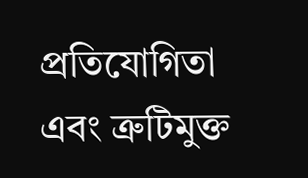প্রতিযোগিতা এবং ত্রুটিমুক্ত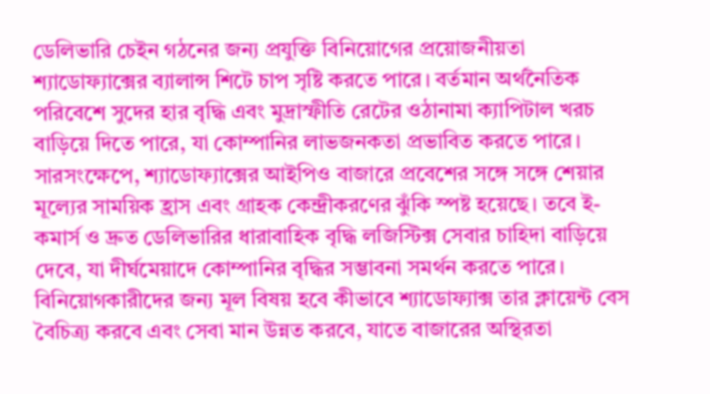ডেলিভারি চেইন গঠনের জন্য প্রযুক্তি বিনিয়োগের প্রয়োজনীয়তা শ্যাডোফ্যাক্সের ব্যালান্স শিটে চাপ সৃষ্টি করতে পারে। বর্তমান অর্থনৈতিক পরিবেশে সুদের হার বৃদ্ধি এবং মুদ্রাস্ফীতি রেটের ওঠানামা ক্যাপিটাল খরচ বাড়িয়ে দিতে পারে, যা কোম্পানির লাভজনকতা প্রভাবিত করতে পারে।
সারসংক্ষেপে, শ্যাডোফ্যাক্সের আইপিও বাজারে প্রবেশের সঙ্গে সঙ্গে শেয়ার মূল্যের সাময়িক হ্রাস এবং গ্রাহক কেন্দ্রীকরণের ঝুঁকি স্পষ্ট হয়েছে। তবে ই-কমার্স ও দ্রুত ডেলিভারির ধারাবাহিক বৃদ্ধি লজিস্টিক্স সেবার চাহিদা বাড়িয়ে দেবে, যা দীর্ঘমেয়াদে কোম্পানির বৃদ্ধির সম্ভাবনা সমর্থন করতে পারে। বিনিয়োগকারীদের জন্য মূল বিষয় হবে কীভাবে শ্যাডোফ্যাক্স তার ক্লায়েন্ট বেস বৈচিত্র্য করবে এবং সেবা মান উন্নত করবে, যাতে বাজারের অস্থিরতা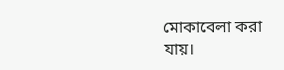মোকাবেলা করা যায়।